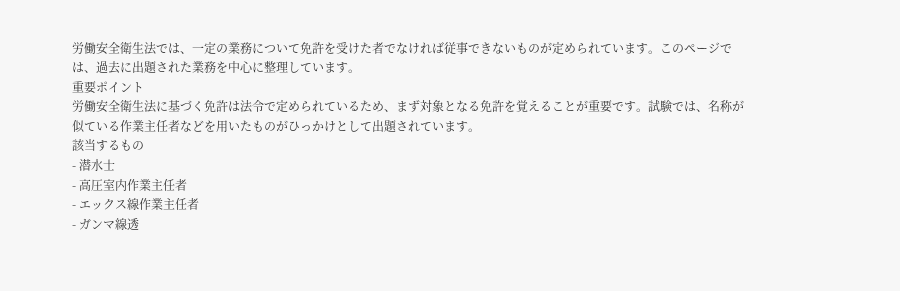労働安全衛生法では、一定の業務について免許を受けた者でなければ従事できないものが定められています。このページでは、過去に出題された業務を中心に整理しています。
重要ポイント
労働安全衛生法に基づく免許は法令で定められているため、まず対象となる免許を覚えることが重要です。試験では、名称が似ている作業主任者などを用いたものがひっかけとして出題されています。
該当するもの
- 潜水士
- 高圧室内作業主任者
- エックス線作業主任者
- ガンマ線透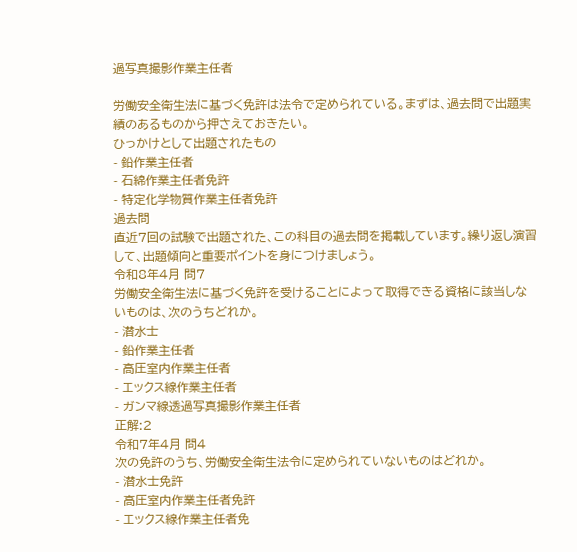過写真撮影作業主任者

労働安全衛生法に基づく免許は法令で定められている。まずは、過去問で出題実績のあるものから押さえておきたい。
ひっかけとして出題されたもの
- 鉛作業主任者
- 石綿作業主任者免許
- 特定化学物質作業主任者免許
過去問
直近7回の試験で出題された、この科目の過去問を掲載しています。繰り返し演習して、出題傾向と重要ポイントを身につけましょう。
令和8年4月 問7
労働安全衛生法に基づく免許を受けることによって取得できる資格に該当しないものは、次のうちどれか。
- 潜水士
- 鉛作業主任者
- 高圧室内作業主任者
- エックス線作業主任者
- ガンマ線透過写真撮影作業主任者
正解:2
令和7年4月 問4
次の免許のうち、労働安全衛生法令に定められていないものはどれか。
- 潜水士免許
- 高圧室内作業主任者免許
- エックス線作業主任者免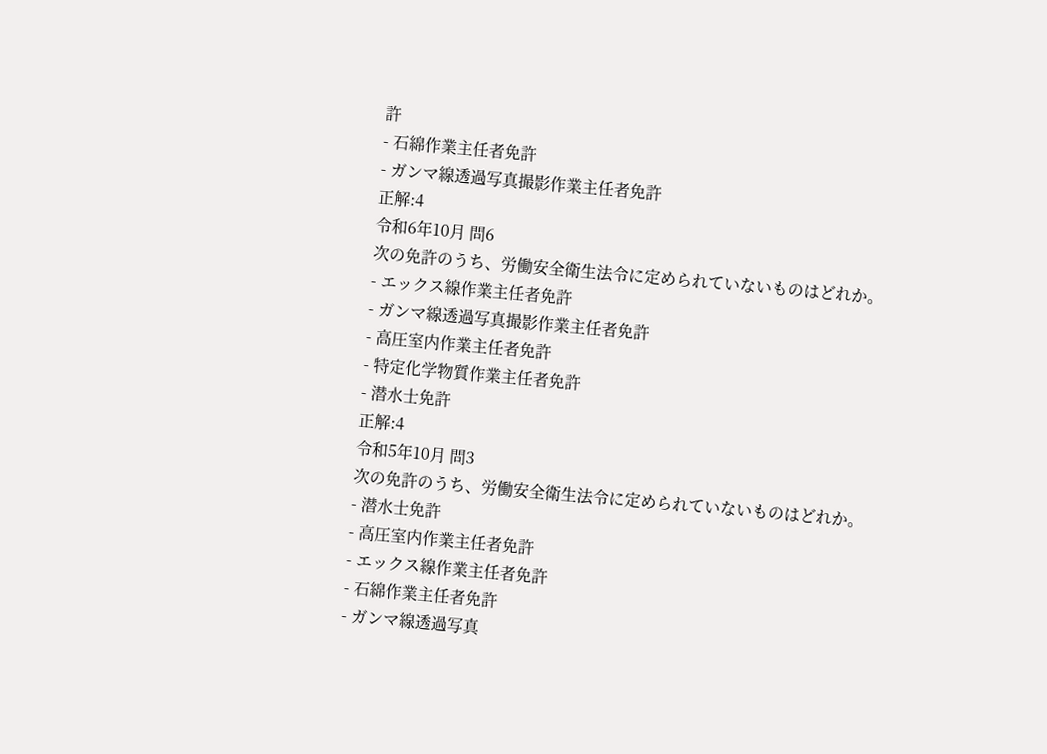許
- 石綿作業主任者免許
- ガンマ線透過写真撮影作業主任者免許
正解:4
令和6年10月 問6
次の免許のうち、労働安全衛生法令に定められていないものはどれか。
- エックス線作業主任者免許
- ガンマ線透過写真撮影作業主任者免許
- 高圧室内作業主任者免許
- 特定化学物質作業主任者免許
- 潜水士免許
正解:4
令和5年10月 問3
次の免許のうち、労働安全衛生法令に定められていないものはどれか。
- 潜水士免許
- 高圧室内作業主任者免許
- エックス線作業主任者免許
- 石綿作業主任者免許
- ガンマ線透過写真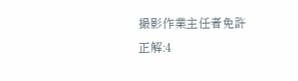撮影作業主任者免許
正解:4